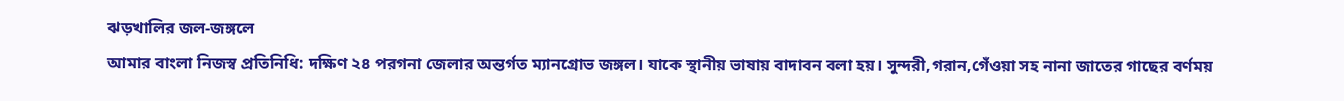ঝড়খালির জল-জঙ্গলে
আমার বাংলা নিজস্ব প্রতিনিধি: দক্ষিণ ২৪ পরগনা জেলার অন্তর্গত ম্যানগ্রোভ জঙ্গল। যাকে স্থানীয় ভাষায় বাদাবন বলা হয়। সুন্দরী,গরান,গেঁওয়া সহ নানা জাতের গাছের বর্ণময়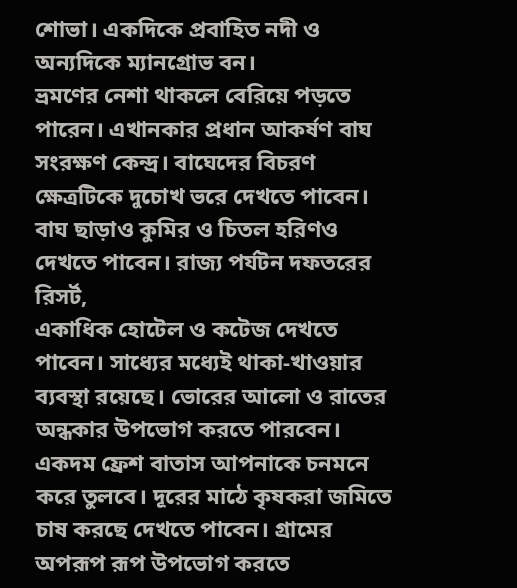শোভা। একদিকে প্রবাহিত নদী ও অন্যদিকে ম্যানগ্রোভ বন।
ভ্রমণের নেশা থাকলে বেরিয়ে পড়তে পারেন। এখানকার প্রধান আকর্ষণ বাঘ সংরক্ষণ কেন্দ্র। বাঘেদের বিচরণ ক্ষেত্রটিকে দুচোখ ভরে দেখতে পাবেন। বাঘ ছাড়াও কুমির ও চিতল হরিণও দেখতে পাবেন। রাজ্য পর্যটন দফতরের রিসর্ট,
একাধিক হোটেল ও কটেজ দেখতে পাবেন। সাধ্যের মধ্যেই থাকা-খাওয়ার ব্যবস্থা রয়েছে। ভোরের আলো ও রাতের অন্ধকার উপভোগ করতে পারবেন। একদম ফ্রেশ বাতাস আপনাকে চনমনে করে তুলবে। দূরের মাঠে কৃষকরা জমিতে চাষ করছে দেখতে পাবেন। গ্রামের অপরূপ রূপ উপভোগ করতে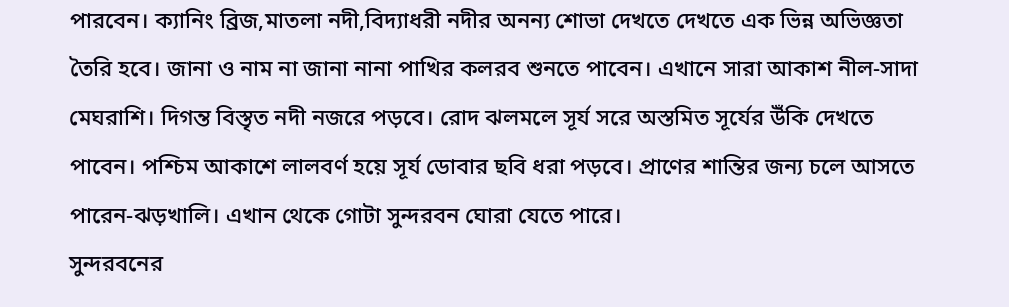পারবেন। ক্যানিং ব্রিজ,মাতলা নদী,বিদ্যাধরী নদীর অনন্য শোভা দেখতে দেখতে এক ভিন্ন অভিজ্ঞতা তৈরি হবে। জানা ও নাম না জানা নানা পাখির কলরব শুনতে পাবেন। এখানে সারা আকাশ নীল-সাদা মেঘরাশি। দিগন্ত বিস্তৃত নদী নজরে পড়বে। রোদ ঝলমলে সূর্য সরে অস্তমিত সূর্যের উঁকি দেখতে পাবেন। পশ্চিম আকাশে লালবর্ণ হয়ে সূর্য ডোবার ছবি ধরা পড়বে। প্রাণের শান্তির জন্য চলে আসতে পারেন-ঝড়খালি। এখান থেকে গোটা সুন্দরবন ঘোরা যেতে পারে।
সুন্দরবনের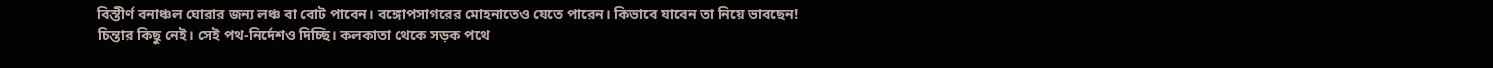বিস্তীর্ণ বনাঞ্চল ঘোরার জন্য লঞ্চ বা বোট পাবেন। বঙ্গোপসাগরের মোহনাতেও যেতে পারেন। কিভাবে যাবেন তা নিয়ে ভাবছেন! চিন্তার কিছু নেই। সেই পথ-নির্দেশও দিচ্ছি। কলকাতা থেকে সড়ক পথে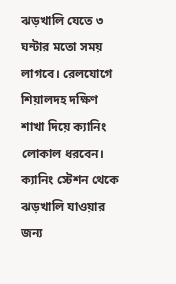ঝড়খালি যেতে ৩ ঘন্টার মতো সময় লাগবে। রেলযোগে শিয়ালদহ দক্ষিণ শাখা দিয়ে ক্যানিং লোকাল ধরবেন। ক্যানিং স্টেশন থেকে ঝড়খালি যাওয়ার জন্য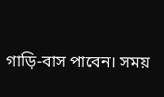গাড়ি-বাস পাবেন। সময়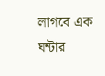লাগবে এক ঘন্টার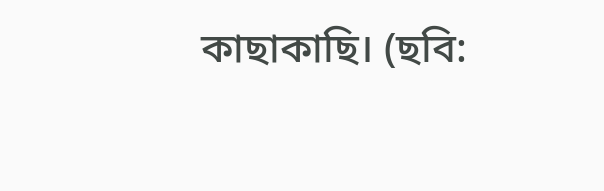কাছাকাছি। (ছবি: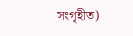সংগৃহীত)